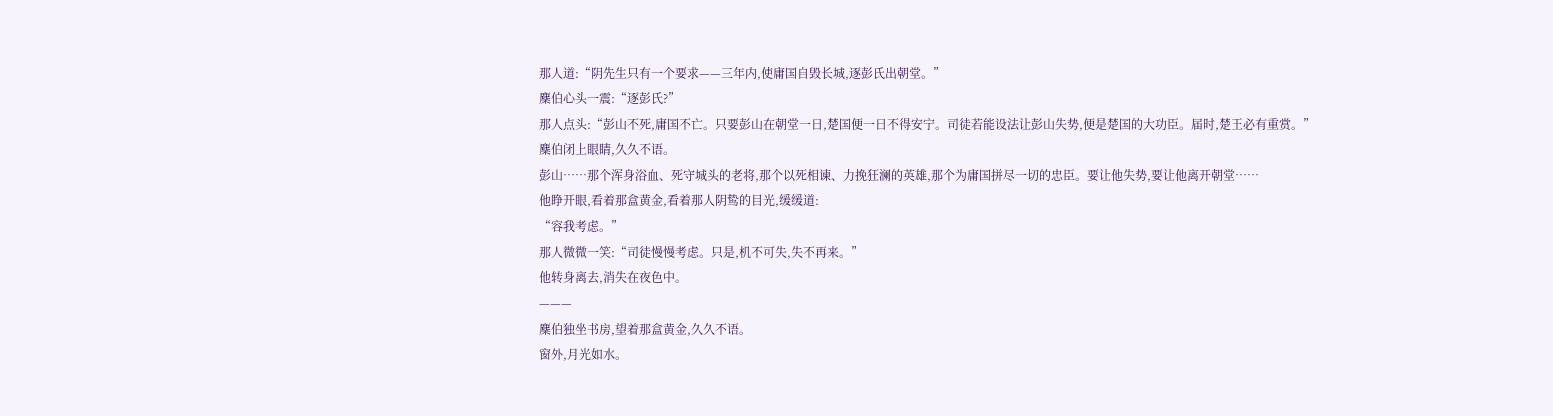那人道:“阴先生只有一个要求——三年内,使庸国自毁长城,逐彭氏出朝堂。”
麇伯心头一震:“逐彭氏?”
那人点头:“彭山不死,庸国不亡。只要彭山在朝堂一日,楚国便一日不得安宁。司徒若能设法让彭山失势,便是楚国的大功臣。届时,楚王必有重赏。”
麇伯闭上眼睛,久久不语。
彭山……那个浑身浴血、死守城头的老将,那个以死相谏、力挽狂澜的英雄,那个为庸国拼尽一切的忠臣。要让他失势,要让他离开朝堂……
他睁开眼,看着那盒黄金,看着那人阴鸷的目光,缓缓道:
“容我考虑。”
那人微微一笑:“司徒慢慢考虑。只是,机不可失,失不再来。”
他转身离去,消失在夜色中。
———
麇伯独坐书房,望着那盒黄金,久久不语。
窗外,月光如水。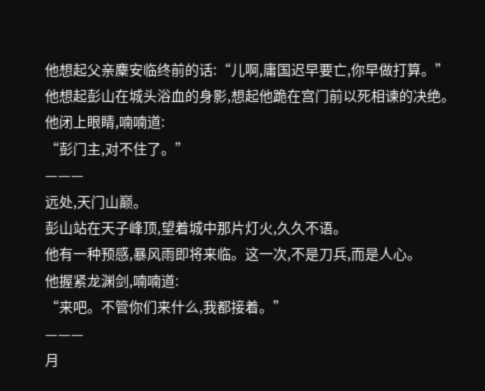他想起父亲麇安临终前的话:“儿啊,庸国迟早要亡,你早做打算。”
他想起彭山在城头浴血的身影,想起他跪在宫门前以死相谏的决绝。
他闭上眼睛,喃喃道:
“彭门主,对不住了。”
———
远处,天门山巅。
彭山站在天子峰顶,望着城中那片灯火,久久不语。
他有一种预感,暴风雨即将来临。这一次,不是刀兵,而是人心。
他握紧龙渊剑,喃喃道:
“来吧。不管你们来什么,我都接着。”
———
月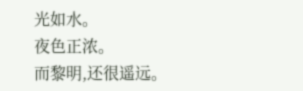光如水。
夜色正浓。
而黎明,还很遥远。